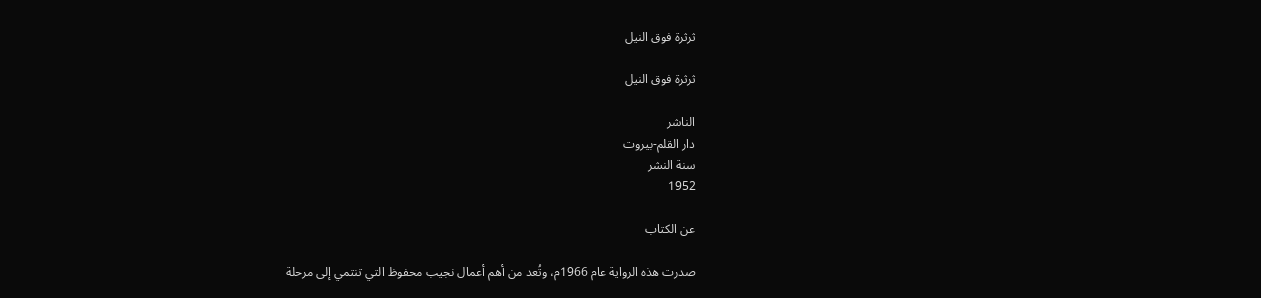ثرثرة فوق النيل

ثرثرة فوق النيل

الناشر
دار القلم-بيروت
سنة النشر
1952

عن الكتاب

صدرت هذه الرواية عام 1966م، وتُعد من أهم أعمال نجيب محفوظ التي تنتمي إلى مرحلة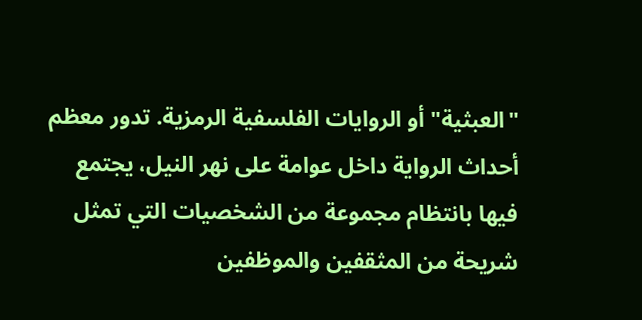"العبثية" أو الروايات الفلسفية الرمزية. تدور معظم أحداث الرواية داخل عوامة على نهر النيل، يجتمع فيها بانتظام مجموعة من الشخصيات التي تمثل شريحة من المثقفين والموظفين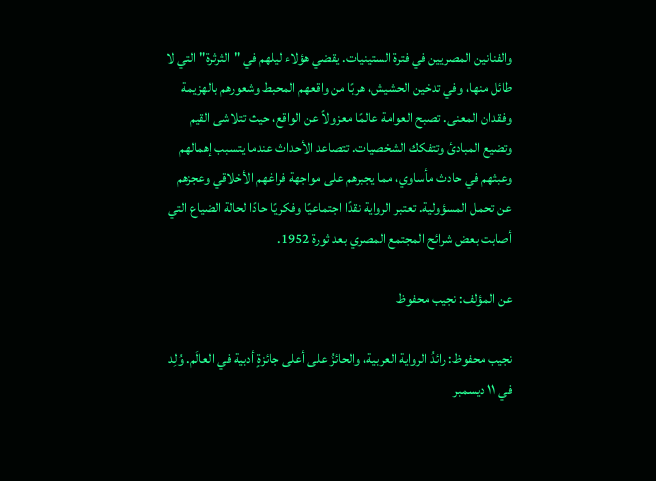والفنانين المصريين في فترة الستينيات. يقضي هؤلاء ليلهم في "الثرثرة" التي لا طائل منها، وفي تدخين الحشيش، هربًا من واقعهم المحبط وشعورهم بالهزيمة وفقدان المعنى. تصبح العوامة عالمًا معزولاً عن الواقع، حيث تتلاشى القيم وتضيع المبادئ وتتفكك الشخصيات. تتصاعد الأحداث عندما يتسبب إهمالهم وعبثهم في حادث مأساوي، مما يجبرهم على مواجهة فراغهم الأخلاقي وعجزهم عن تحمل المسؤولية. تعتبر الرواية نقدًا اجتماعيًا وفكريًا حادًا لحالة الضياع التي أصابت بعض شرائح المجتمع المصري بعد ثورة 1952.

عن المؤلف: نجيب محفوظ

نجيب محفوظ: رائدُ الرواية العربية، والحائزُ على أعلى جائزةٍ أدبية في العالَم. وُلِد في ١١ ديسمبر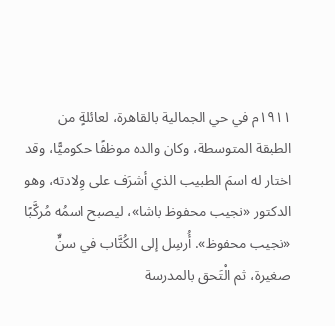١٩١١م في حي الجمالية بالقاهرة، لعائلةٍ من الطبقة المتوسطة، وكان والده موظفًا حكوميًّا، وقد اختار له اسمَ الطبيب الذي أشرَف على وِلادته، وهو الدكتور «نجيب محفوظ باشا»، ليصبح اسمُه مُركَّبًا «نجيب محفوظ». أُرسِل إلى الكُتَّاب في سنٍّ صغيرة، ثم الْتَحق بالمدرسة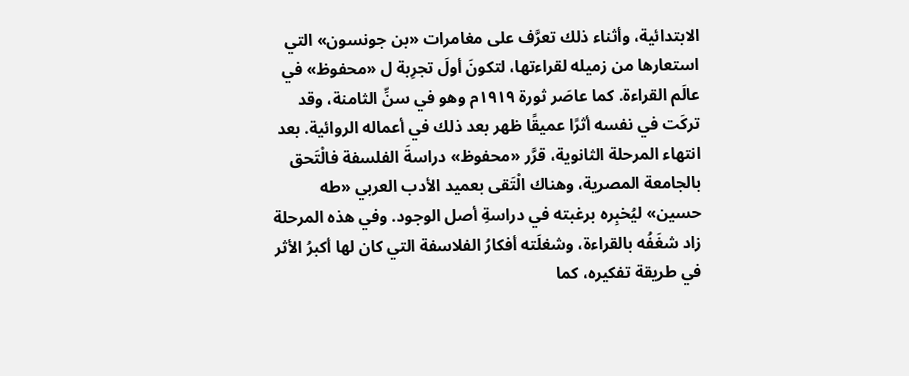الابتدائية، وأثناء ذلك تعرَّف على مغامرات «بن جونسون» التي استعارها من زميله لقراءتها، لتكونَ أولَ تجرِبة ل «محفوظ» في عالَم القراءة. كما عاصَر ثورة ١٩١٩م وهو في سنِّ الثامنة، وقد تركَت في نفسه أثرًا عميقًا ظهر بعد ذلك في أعماله الروائية. بعد انتهاء المرحلة الثانوية، قرَّر «محفوظ» دراسةَ الفلسفة فالْتَحق بالجامعة المصرية، وهناك الْتَقى بعميد الأدب العربي «طه حسين» ليُخبِره برغبته في دراسةِ أصل الوجود. وفي هذه المرحلة زاد شغَفُه بالقراءة، وشغلَته أفكارُ الفلاسفة التي كان لها أكبرُ الأثر في طريقة تفكيره، كما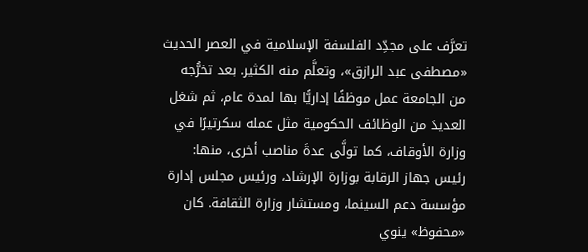تعرَّف على مجدِّد الفلسفة الإسلامية في العصر الحديث «مصطفى عبد الرازق»، وتعلَّم منه الكثير. بعد تخرُّجه من الجامعة عمل موظفًا إداريًّا بها لمدة عام، ثم شغل العديدَ من الوظائف الحكومية مثل عمله سكرتيرًا في وزارة الأوقاف، كما تولَّى عدةَ مناصب أخرى، منها: رئيس جهاز الرقابة بوزارة الإرشاد، ورئيس مجلس إدارة مؤسسة دعم السينما، ومستشار وزارة الثقافة. كان «محفوظ» ينوي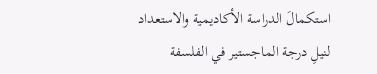استكمالَ الدراسة الأكاديمية والاستعداد لنيلِ درجة الماجستير في الفلسفة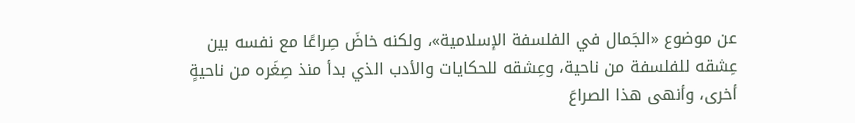عن موضوع «الجَمال في الفلسفة الإسلامية»، ولكنه خاضَ صِراعًا مع نفسه بين عِشقه للفلسفة من ناحية، وعِشقه للحكايات والأدب الذي بدأ منذ صِغَره من ناحيةٍ أخرى، وأنهى هذا الصراعَ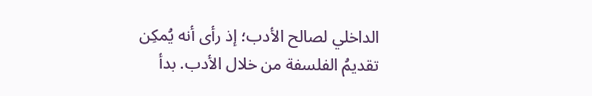الداخلي لصالح الأدب؛ إذ رأى أنه يُمكِن تقديمُ الفلسفة من خلال الأدب. بدأ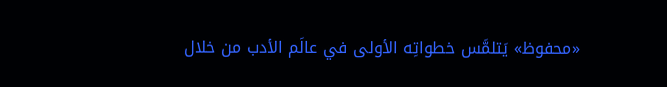«محفوظ» يَتلمَّس خطواتِه الأولى في عالَم الأدب من خلال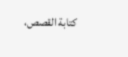كتابة القصص،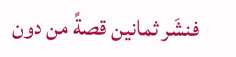فنشَر ثمانين قصةً من دون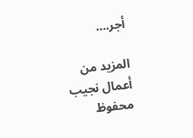أجر.…

المزيد من أعمال نجيب محفوظ